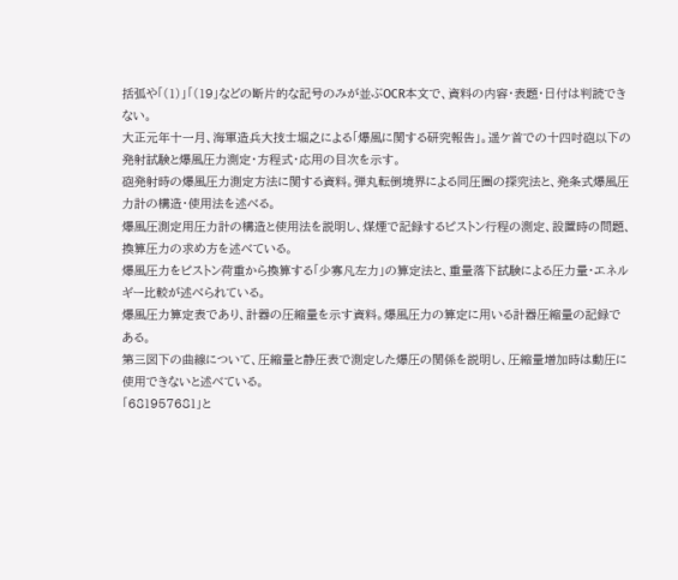括弧や「(1)」「(19」などの断片的な記号のみが並ぶOCR本文で、資料の内容・表題・日付は判読できない。
大正元年十一月、海軍造兵大技士堀之による「爆風に関する研究報告」。遥ケ首での十四吋砲以下の発射試験と爆風圧力測定・方程式・応用の目次を示す。
砲発射時の爆風圧力測定方法に関する資料。弾丸転倒境界による同圧圏の探究法と、発条式爆風圧力計の構造・使用法を述べる。
爆風圧測定用圧力計の構造と使用法を説明し、煤煙で記録するピストン行程の測定、設置時の問題、換算圧力の求め方を述べている。
爆風圧力をピストン荷重から換算する「少寡凡左力」の算定法と、重量落下試験による圧力量・エネルギー比較が述べられている。
爆風圧力算定表であり、計器の圧縮量を示す資料。爆風圧力の算定に用いる計器圧縮量の記録である。
第三図下の曲線について、圧縮量と静圧表で測定した爆圧の関係を説明し、圧縮量増加時は動圧に使用できないと述べている。
「681957681」と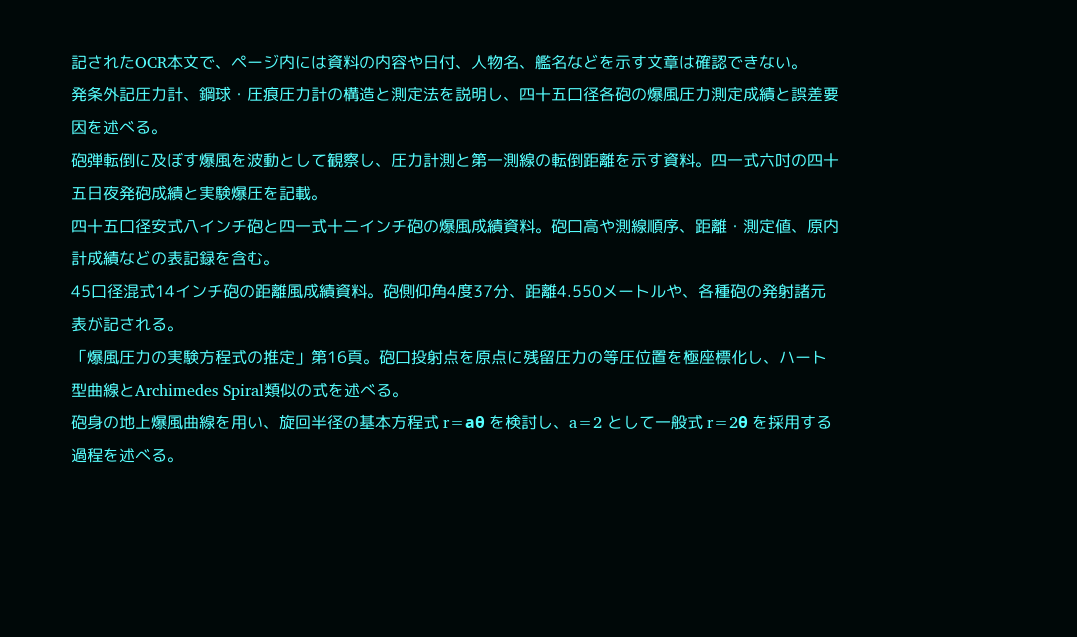記されたOCR本文で、ページ内には資料の内容や日付、人物名、艦名などを示す文章は確認できない。
発条外記圧力計、鋼球・圧痕圧力計の構造と測定法を説明し、四十五口径各砲の爆風圧力測定成績と誤差要因を述べる。
砲弾転倒に及ぼす爆風を波動として観察し、圧力計測と第一測線の転倒距離を示す資料。四一式六吋の四十五日夜発砲成績と実験爆圧を記載。
四十五口径安式八インチ砲と四一式十二インチ砲の爆風成績資料。砲口高や測線順序、距離・測定値、原内計成績などの表記録を含む。
45口径混式14インチ砲の距離風成績資料。砲側仰角4度37分、距離4.550メートルや、各種砲の発射諸元表が記される。
「爆風圧力の実験方程式の推定」第16頁。砲口投射点を原点に残留圧力の等圧位置を極座標化し、ハート型曲線とArchimedes Spiral類似の式を述べる。
砲身の地上爆風曲線を用い、旋回半径の基本方程式 r=aθ を検討し、a=2 として一般式 r=2θ を採用する過程を述べる。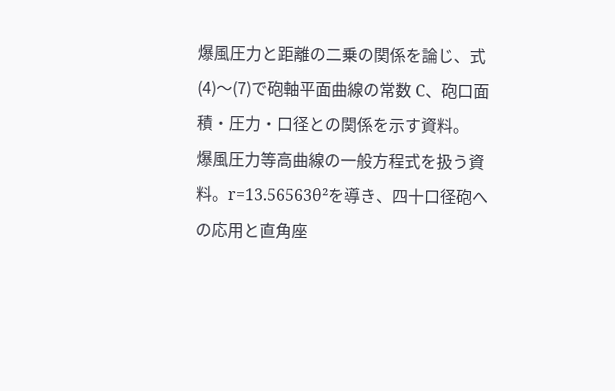爆風圧力と距離の二乗の関係を論じ、式(4)〜(7)で砲軸平面曲線の常数 C、砲口面積・圧力・口径との関係を示す資料。
爆風圧力等高曲線の一般方程式を扱う資料。r=13.56563θ²を導き、四十口径砲への応用と直角座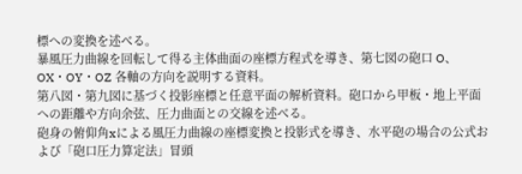標への変換を述べる。
暴風圧力曲線を回転して得る主体曲面の座標方程式を導き、第七図の砲口 O、OX・OY・OZ 各軸の方向を説明する資料。
第八図・第九図に基づく投影座標と任意平面の解析資料。砲口から甲板・地上平面への距離や方向余弦、圧力曲面との交線を述べる。
砲身の俯仰角xによる風圧力曲線の座標変換と投影式を導き、水平砲の場合の公式および「砲口圧力算定法」冒頭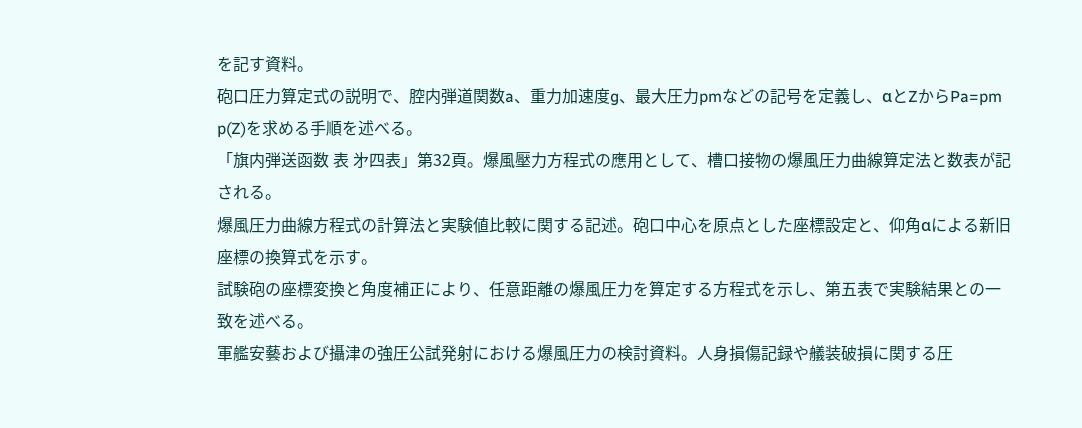を記す資料。
砲口圧力算定式の説明で、腔内弾道関数a、重力加速度g、最大圧力pmなどの記号を定義し、αとZからPa=pm p(Z)を求める手順を述べる。
「旗内弾送函数 表 㐧四表」第32頁。爆風壓力方程式の應用として、槽口接物の爆風圧力曲線算定法と数表が記される。
爆風圧力曲線方程式の計算法と実験値比較に関する記述。砲口中心を原点とした座標設定と、仰角αによる新旧座標の換算式を示す。
試験砲の座標変換と角度補正により、任意距離の爆風圧力を算定する方程式を示し、第五表で実験結果との一致を述べる。
軍艦安藝および攝津の強圧公試発射における爆風圧力の検討資料。人身損傷記録や艤装破損に関する圧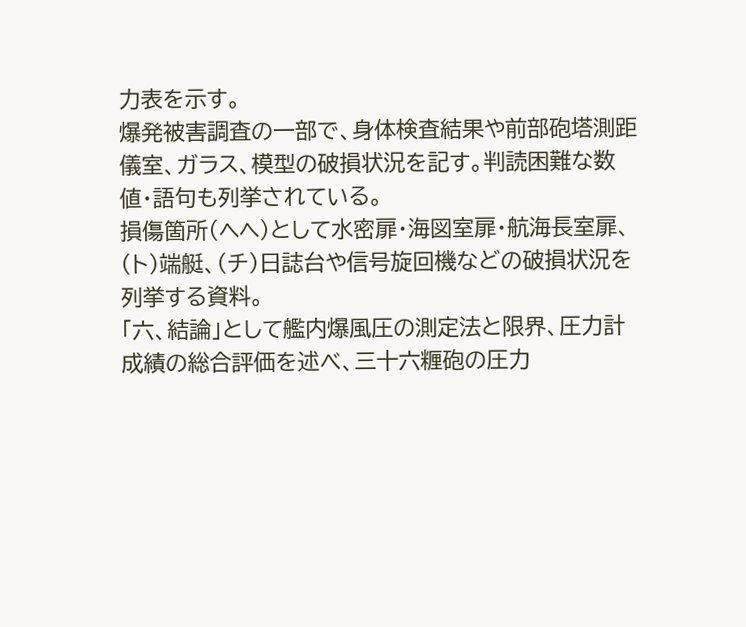力表を示す。
爆発被害調査の一部で、身体検査結果や前部砲塔測距儀室、ガラス、模型の破損状況を記す。判読困難な数値・語句も列挙されている。
損傷箇所(ヘヘ)として水密扉・海図室扉・航海長室扉、(ト)端艇、(チ)日誌台や信号旋回機などの破損状況を列挙する資料。
「六、結論」として艦内爆風圧の測定法と限界、圧力計成績の総合評価を述べ、三十六糎砲の圧力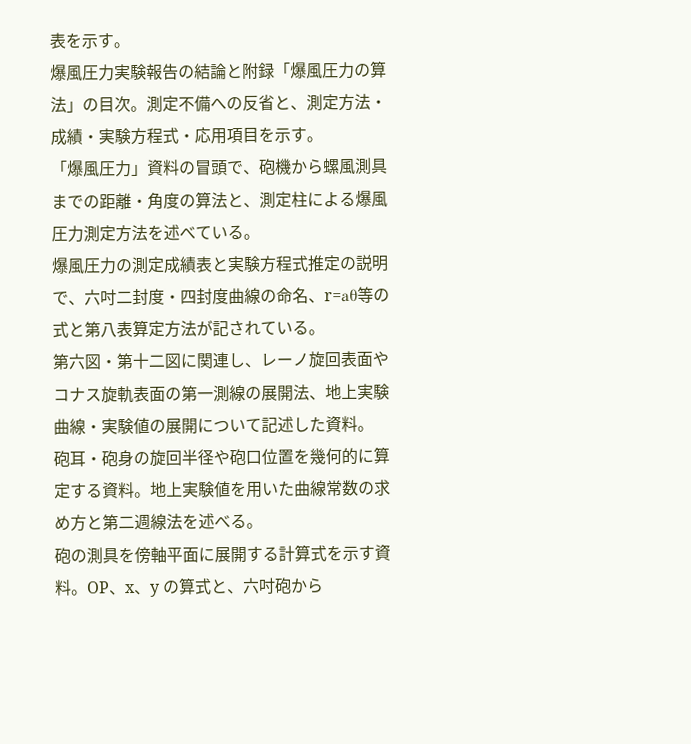表を示す。
爆風圧力実験報告の結論と附録「爆風圧力の算法」の目次。測定不備への反省と、測定方法・成績・実験方程式・応用項目を示す。
「爆風圧力」資料の冒頭で、砲機から螺風測具までの距離・角度の算法と、測定柱による爆風圧力測定方法を述べている。
爆風圧力の測定成績表と実験方程式推定の説明で、六吋二封度・四封度曲線の命名、r=aθ等の式と第八表算定方法が記されている。
第六図・第十二図に関連し、レーノ旋回表面やコナス旋軌表面の第一測線の展開法、地上実験曲線・実験値の展開について記述した資料。
砲耳・砲身の旋回半径や砲口位置を幾何的に算定する資料。地上実験値を用いた曲線常数の求め方と第二週線法を述べる。
砲の測具を傍軸平面に展開する計算式を示す資料。OP、x、y の算式と、六吋砲から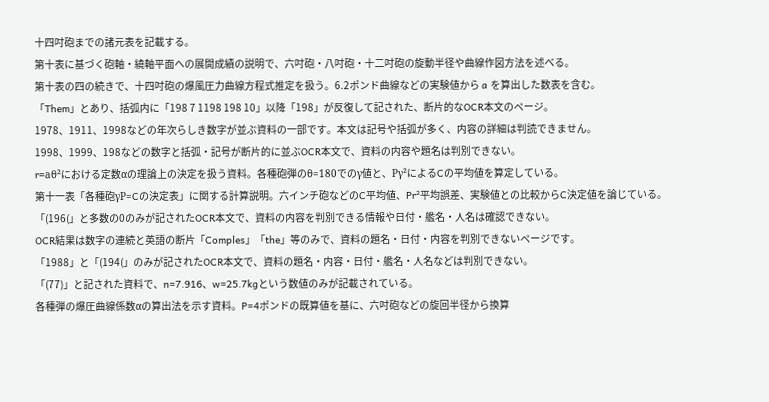十四吋砲までの諸元表を記載する。
第十表に基づく砲軸・繞軸平面への展開成績の説明で、六吋砲・八吋砲・十二吋砲の旋動半径や曲線作図方法を述べる。
第十表の四の続きで、十四吋砲の爆風圧力曲線方程式推定を扱う。6.2ポンド曲線などの実験値から a を算出した数表を含む。
「Them」とあり、括弧内に「198 7 1198 198 10」以降「198」が反復して記された、断片的なOCR本文のページ。
1978、1911、1998などの年次らしき数字が並ぶ資料の一部です。本文は記号や括弧が多く、内容の詳細は判読できません。
1998、1999、198などの数字と括弧・記号が断片的に並ぶOCR本文で、資料の内容や題名は判別できない。
r=aθ²における定数αの理論上の決定を扱う資料。各種砲弾のθ=180でのγ値と、Pγ²によるCの平均値を算定している。
第十一表「各種砲γP=Cの決定表」に関する計算説明。六インチ砲などのC平均値、Pr²平均誤差、実験値との比較からC決定値を論じている。
「(196(」と多数の0のみが記されたOCR本文で、資料の内容を判別できる情報や日付・艦名・人名は確認できない。
OCR結果は数字の連続と英語の断片「Comples」「the」等のみで、資料の題名・日付・内容を判別できないページです。
「1988」と「(194(」のみが記されたOCR本文で、資料の題名・内容・日付・艦名・人名などは判別できない。
「(77)」と記された資料で、n=7.916、w=25.7kgという数値のみが記載されている。
各種弾の爆圧曲線係数αの算出法を示す資料。P=4ポンドの既算値を基に、六吋砲などの旋回半径から換算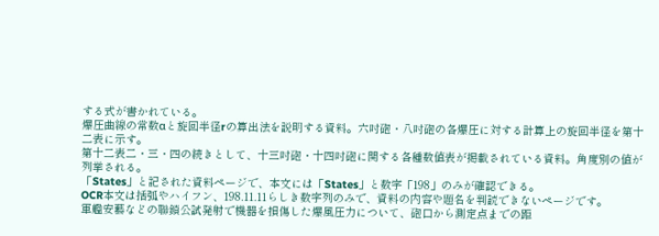する式が書かれている。
爆圧曲線の常数αと旋回半径rの算出法を説明する資料。六吋砲・八吋砲の各爆圧に対する計算上の旋回半径を第十二表に示す。
第十二表二・三・四の続きとして、十三吋砲・十四吋砲に関する各種数値表が掲載されている資料。角度別の値が列挙される。
「States」と記された資料ページで、本文には「States」と数字「198」のみが確認できる。
OCR本文は括弧やハイフン、198.11.11らしき数字列のみで、資料の内容や題名を判読できないページです。
軍艦安藝などの聯鎖公試発射で機器を損傷した爆風圧力について、砲口から測定点までの距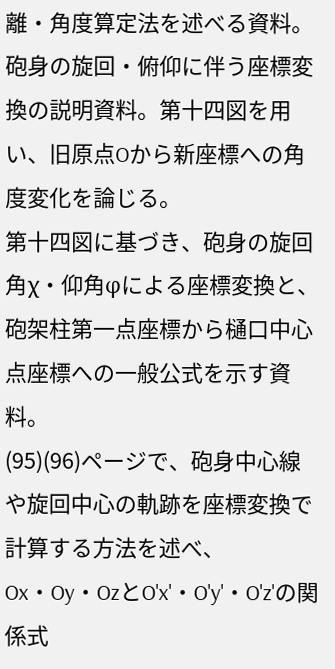離・角度算定法を述べる資料。
砲身の旋回・俯仰に伴う座標変換の説明資料。第十四図を用い、旧原点Oから新座標への角度変化を論じる。
第十四図に基づき、砲身の旋回角χ・仰角φによる座標変換と、砲架柱第一点座標から樋口中心点座標への一般公式を示す資料。
(95)(96)ページで、砲身中心線や旋回中心の軌跡を座標変換で計算する方法を述べ、Ox・Oy・OzとO'x'・O'y'・O'z'の関係式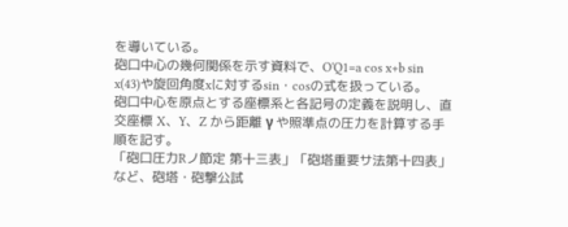を導いている。
砲口中心の幾何関係を示す資料で、O'Q1=a cos x+b sin x(43)や旋回角度xに対するsin・cosの式を扱っている。
砲口中心を原点とする座標系と各記号の定義を説明し、直交座標 X、Y、Z から距離 γ や照準点の圧力を計算する手順を記す。
「砲口圧力Rノ節定 第十三表」「砲塔重要サ法第十四表」など、砲塔・砲撃公試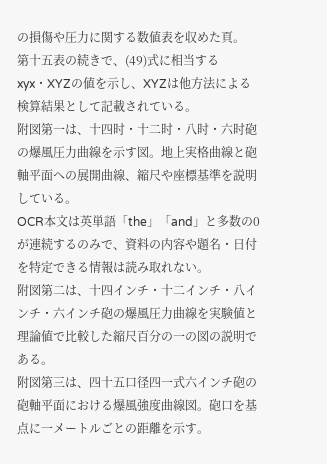の損傷や圧力に関する数値表を収めた頁。
第十五表の続きで、(49)式に相当するxyx・XYZの値を示し、XYZは他方法による検算結果として記載されている。
附図第一は、十四时・十二时・八时・六时砲の爆風圧力曲線を示す図。地上実格曲線と砲軸平面への展開曲線、縮尺や座標基準を説明している。
OCR本文は英単語「the」「and」と多数の0が連続するのみで、資料の内容や題名・日付を特定できる情報は読み取れない。
附図第二は、十四インチ・十二インチ・八インチ・六インチ砲の爆風圧力曲線を実験値と理論値で比較した縮尺百分の一の図の説明である。
附図第三は、四十五口径四一式六インチ砲の砲軸平面における爆風強度曲線図。砲口を基点に一メートルごとの距離を示す。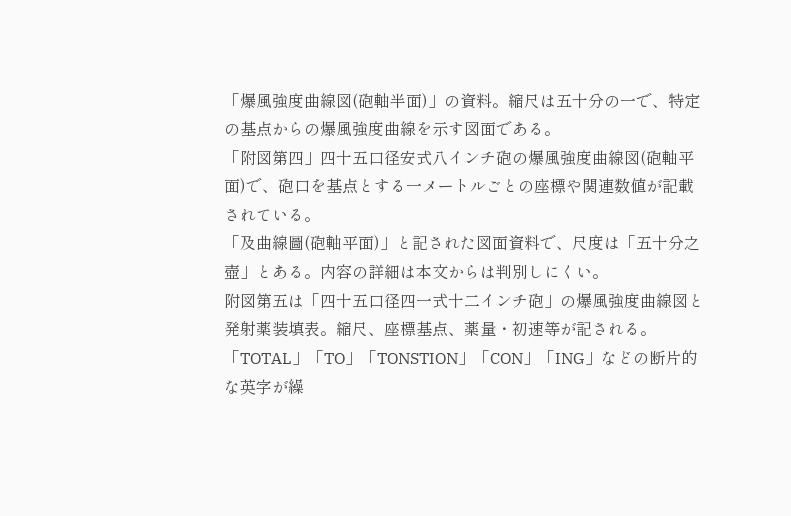「爆風強度曲線図(砲軸半面)」の資料。縮尺は五十分の一で、特定の基点からの爆風強度曲線を示す図面である。
「附図第四」四十五口径安式八インチ砲の爆風強度曲線図(砲軸平面)で、砲口を基点とする一メートルごとの座標や関連数値が記載されている。
「及曲線圖(砲軸平面)」と記された図面資料で、尺度は「五十分之壺」とある。内容の詳細は本文からは判別しにくい。
附図第五は「四十五口径四一式十二インチ砲」の爆風強度曲線図と発射薬装填表。縮尺、座標基点、薬量・初速等が記される。
「TOTAL」「TO」「TONSTION」「CON」「ING」などの断片的な英字が繰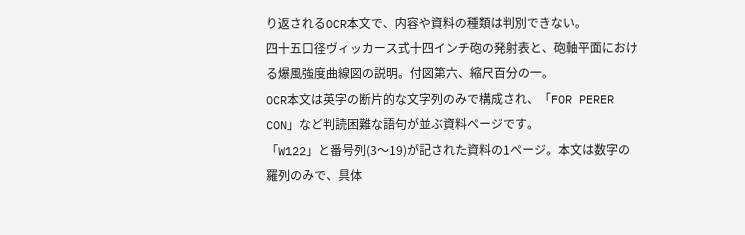り返されるOCR本文で、内容や資料の種類は判別できない。
四十五口径ヴィッカース式十四インチ砲の発射表と、砲軸平面における爆風強度曲線図の説明。付図第六、縮尺百分の一。
OCR本文は英字の断片的な文字列のみで構成され、「FOR PERER CON」など判読困難な語句が並ぶ資料ページです。
「W122」と番号列(3〜19)が記された資料の1ページ。本文は数字の羅列のみで、具体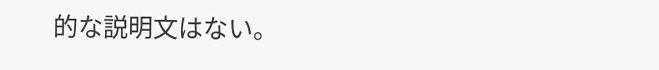的な説明文はない。